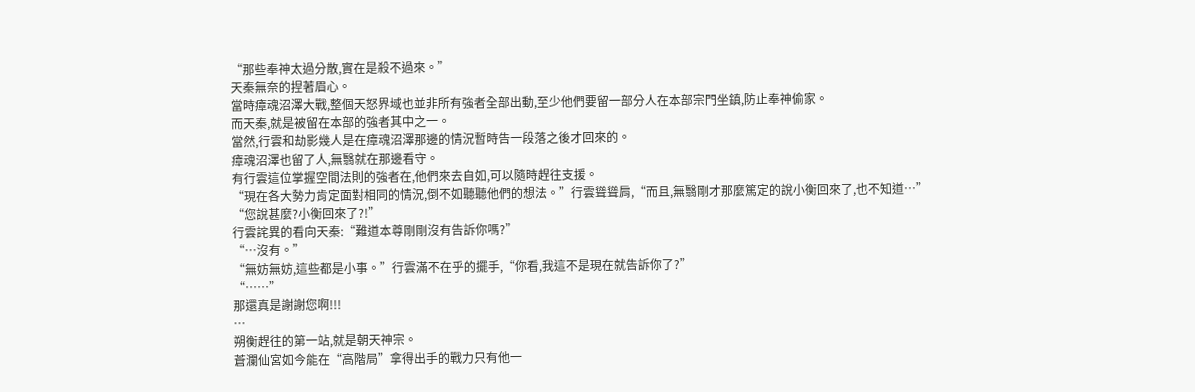“那些奉神太過分散,實在是殺不過來。”
天秦無奈的捏著眉心。
當時瘴魂沼澤大戰,整個天怒界域也並非所有強者全部出動,至少他們要留一部分人在本部宗門坐鎮,防止奉神偷家。
而天秦,就是被留在本部的強者其中之一。
當然,行雲和劫影幾人是在瘴魂沼澤那邊的情況暫時告一段落之後才回來的。
瘴魂沼澤也留了人,無翳就在那邊看守。
有行雲這位掌握空間法則的強者在,他們來去自如,可以隨時趕往支援。
“現在各大勢力肯定面對相同的情況,倒不如聽聽他們的想法。”行雲聳聳肩,“而且,無翳剛才那麼篤定的說小衡回來了,也不知道…”
“您說甚麼?小衡回來了?!”
行雲詫異的看向天秦:“難道本尊剛剛沒有告訴你嗎?”
“…沒有。”
“無妨無妨,這些都是小事。”行雲滿不在乎的擺手,“你看,我這不是現在就告訴你了?”
“……”
那還真是謝謝您啊!!!
…
朔衡趕往的第一站,就是朝天神宗。
蒼瀾仙宮如今能在“高階局”拿得出手的戰力只有他一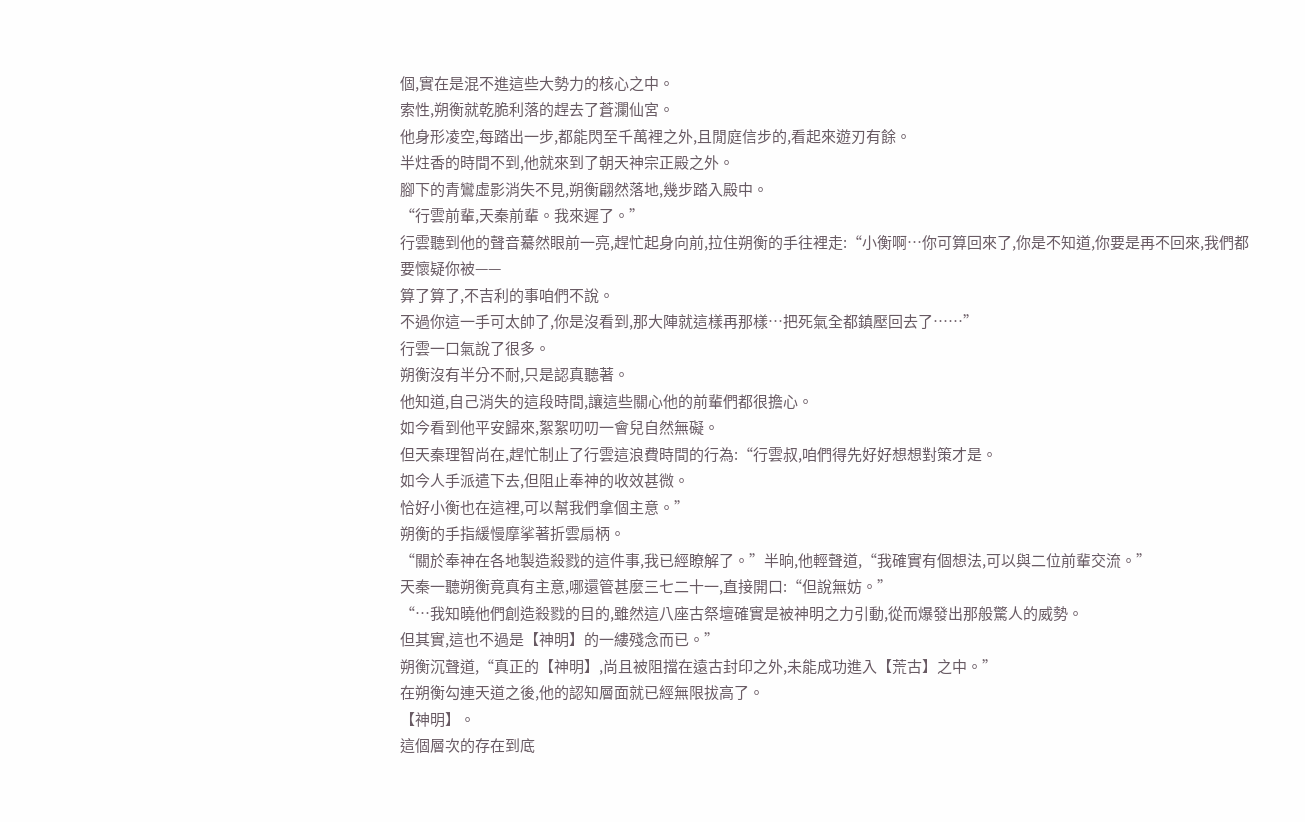個,實在是混不進這些大勢力的核心之中。
索性,朔衡就乾脆利落的趕去了蒼瀾仙宮。
他身形凌空,每踏出一步,都能閃至千萬裡之外,且閒庭信步的,看起來遊刃有餘。
半炷香的時間不到,他就來到了朝天神宗正殿之外。
腳下的青鸞虛影消失不見,朔衡翩然落地,幾步踏入殿中。
“行雲前輩,天秦前輩。我來遲了。”
行雲聽到他的聲音驀然眼前一亮,趕忙起身向前,拉住朔衡的手往裡走:“小衡啊…你可算回來了,你是不知道,你要是再不回來,我們都要懷疑你被——
算了算了,不吉利的事咱們不說。
不過你這一手可太帥了,你是沒看到,那大陣就這樣再那樣…把死氣全都鎮壓回去了……”
行雲一口氣說了很多。
朔衡沒有半分不耐,只是認真聽著。
他知道,自己消失的這段時間,讓這些關心他的前輩們都很擔心。
如今看到他平安歸來,絮絮叨叨一會兒自然無礙。
但天秦理智尚在,趕忙制止了行雲這浪費時間的行為:“行雲叔,咱們得先好好想想對策才是。
如今人手派遣下去,但阻止奉神的收效甚微。
恰好小衡也在這裡,可以幫我們拿個主意。”
朔衡的手指緩慢摩挲著折雲扇柄。
“關於奉神在各地製造殺戮的這件事,我已經瞭解了。”半晌,他輕聲道,“我確實有個想法,可以與二位前輩交流。”
天秦一聽朔衡竟真有主意,哪還管甚麼三七二十一,直接開口:“但說無妨。”
“…我知曉他們創造殺戮的目的,雖然這八座古祭壇確實是被神明之力引動,從而爆發出那般驚人的威勢。
但其實,這也不過是【神明】的一縷殘念而已。”
朔衡沉聲道,“真正的【神明】,尚且被阻擋在遠古封印之外,未能成功進入【荒古】之中。”
在朔衡勾連天道之後,他的認知層面就已經無限拔高了。
【神明】。
這個層次的存在到底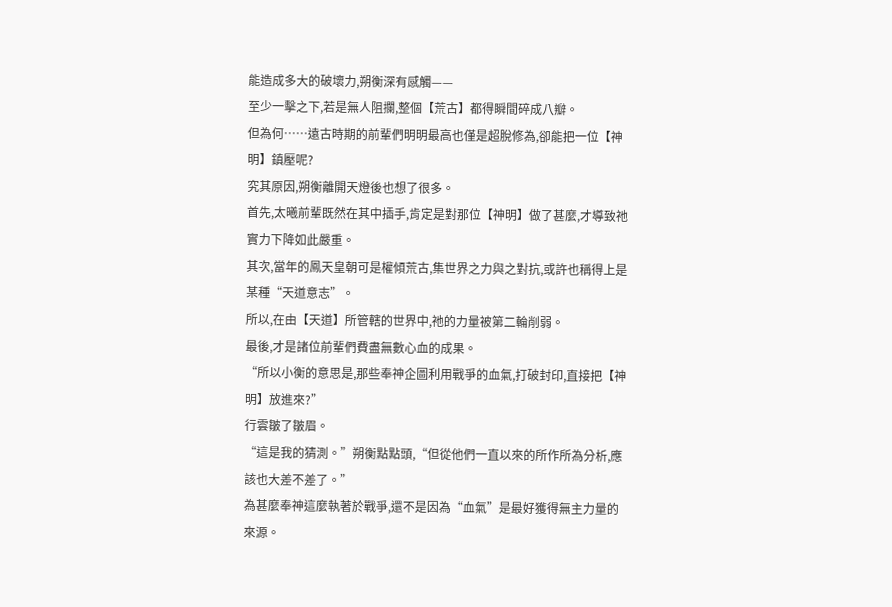能造成多大的破壞力,朔衡深有感觸——
至少一擊之下,若是無人阻攔,整個【荒古】都得瞬間碎成八瓣。
但為何……遠古時期的前輩們明明最高也僅是超脫修為,卻能把一位【神明】鎮壓呢?
究其原因,朔衡離開天燈後也想了很多。
首先,太曦前輩既然在其中插手,肯定是對那位【神明】做了甚麼,才導致祂實力下降如此嚴重。
其次,當年的鳳天皇朝可是權傾荒古,集世界之力與之對抗,或許也稱得上是某種“天道意志”。
所以,在由【天道】所管轄的世界中,祂的力量被第二輪削弱。
最後,才是諸位前輩們費盡無數心血的成果。
“所以小衡的意思是,那些奉神企圖利用戰爭的血氣,打破封印,直接把【神明】放進來?”
行雲皺了皺眉。
“這是我的猜測。”朔衡點點頭,“但從他們一直以來的所作所為分析,應該也大差不差了。”
為甚麼奉神這麼執著於戰爭,還不是因為“血氣”是最好獲得無主力量的來源。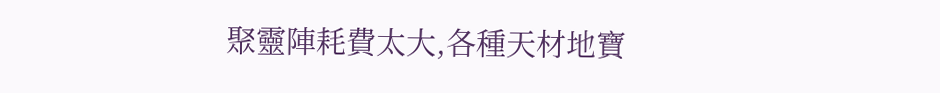聚靈陣耗費太大,各種天材地寶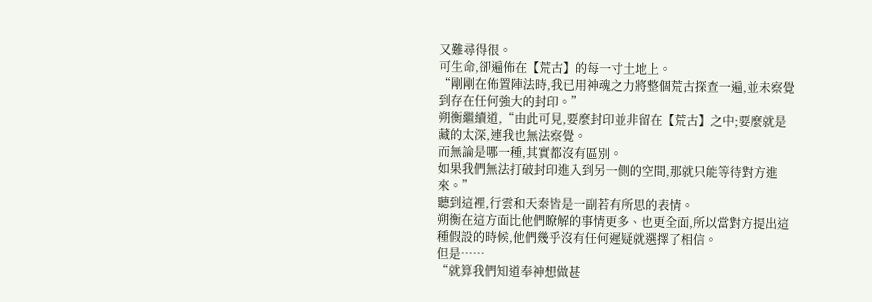又難尋得很。
可生命,卻遍佈在【荒古】的每一寸土地上。
“剛剛在佈置陣法時,我已用神魂之力將整個荒古探查一遍,並未察覺到存在任何強大的封印。”
朔衡繼續道,“由此可見,要麼封印並非留在【荒古】之中;要麼就是藏的太深,連我也無法察覺。
而無論是哪一種,其實都沒有區別。
如果我們無法打破封印進入到另一側的空間,那就只能等待對方進來。”
聽到這裡,行雲和天秦皆是一副若有所思的表情。
朔衡在這方面比他們瞭解的事情更多、也更全面,所以當對方提出這種假設的時候,他們幾乎沒有任何遲疑就選擇了相信。
但是……
“就算我們知道奉神想做甚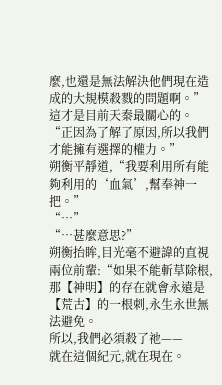麼,也還是無法解決他們現在造成的大規模殺戮的問題啊。”
這才是目前天秦最關心的。
“正因為了解了原因,所以我們才能擁有選擇的權力。”
朔衡平靜道,“我要利用所有能夠利用的‘血氣’,幫奉神一把。”
“…”
“…甚麼意思?”
朔衡抬眸,目光毫不避諱的直視兩位前輩:“如果不能斬草除根,那【神明】的存在就會永遠是【荒古】的一根刺,永生永世無法避免。
所以,我們必須殺了祂——
就在這個紀元,就在現在。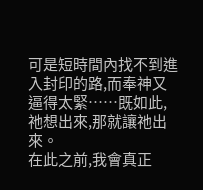可是短時間內找不到進入封印的路,而奉神又逼得太緊……既如此,祂想出來,那就讓祂出來。
在此之前,我會真正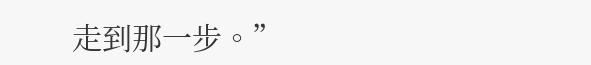走到那一步。”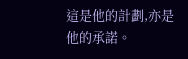這是他的計劃,亦是他的承諾。